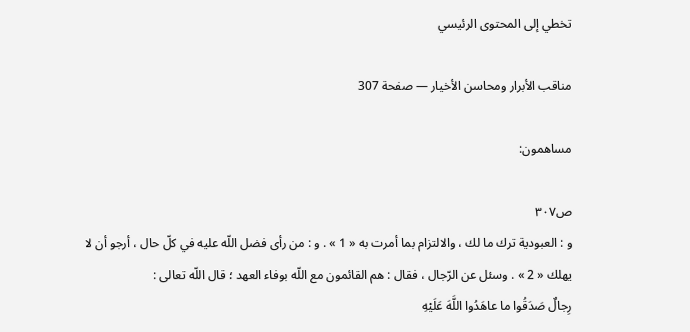تخطي إلى المحتوى الرئيسي

مناقب الأبرار ومحاسن الأخيار — صفحة 307

مساهمون:

ص٣٠٧
و : العبودية ترك ما لك ، والالتزام بما أمرت به « 1 » . و : من رأى فضل اللّه عليه في كلّ حال ، أرجو أن لا يهلك « 2 » . وسئل عن الرّجال ، فقال : هم القائمون مع اللّه بوفاء العهد ؛ قال اللّه تعالى :
رِجالٌ صَدَقُوا ما عاهَدُوا اللَّهَ عَلَيْهِ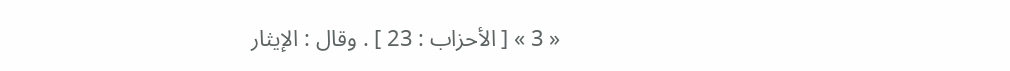« 3 » [ الأحزاب : 23 ] . وقال : الإيثار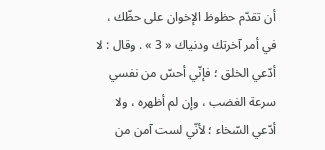أن تقدّم حظوظ الإخوان على حظّك ، في أمر آخرتك ودنياك « 3 » . وقال : لا أدّعي الخلق ؛ فإنّي أحسّ من نفسي سرعة الغضب ، وإن لم أظهره ، ولا أدّعي السّخاء ؛ لأنّي لست آمن من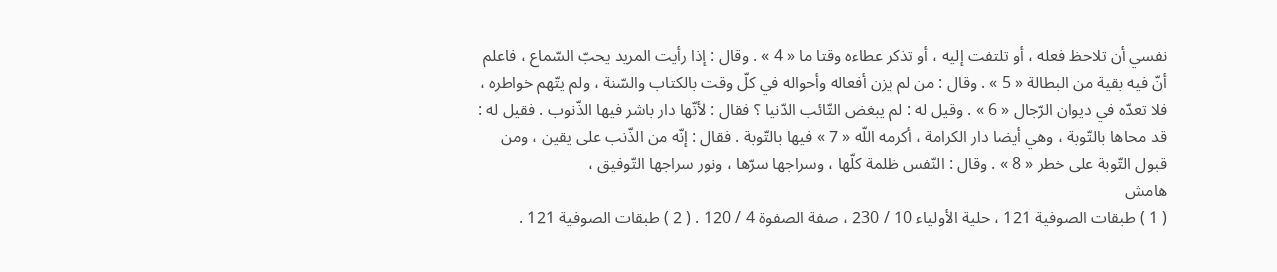نفسي أن تلاحظ فعله ، أو تلتفت إليه ، أو تذكر عطاءه وقتا ما « 4 » . وقال : إذا رأيت المريد يحبّ السّماع ، فاعلم أنّ فيه بقية من البطالة « 5 » . وقال : من لم يزن أفعاله وأحواله في كلّ وقت بالكتاب والسّنة ، ولم يتّهم خواطره ، فلا تعدّه في ديوان الرّجال « 6 » . وقيل له : لم يبغض التّائب الدّنيا ؟ فقال : لأنّها دار باشر فيها الذّنوب . فقيل له : قد محاها بالتّوبة ، وهي أيضا دار الكرامة ، أكرمه اللّه « 7 » فيها بالتّوبة . فقال : إنّه من الذّنب على يقين ، ومن قبول التّوبة على خطر « 8 » . وقال : النّفس ظلمة كلّها ، وسراجها سرّها ، ونور سراجها التّوفيق ،
هامش
( 1 ) طبقات الصوفية 121 ، حلية الأولياء 10 / 230 ، صفة الصفوة 4 / 120 . ( 2 ) طبقات الصوفية 121 .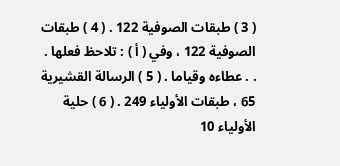( 3 ) طبقات الصوفية 122 . ( 4 ) طبقات الصوفية 122 ، وفي ( أ ) : تلاحظ فعلها . . . عطاءه وقياما . ( 5 ) الرسالة القشيرية 65 ، طبقات الأولياء 249 . ( 6 ) حلية الأولياء 10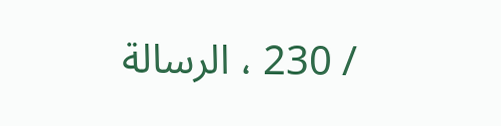/ 230 ، الرسالة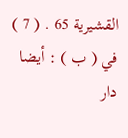القشيرية 65 . ( 7 ) في ( ب ) : أيضا دار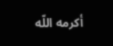أكرمه اللّه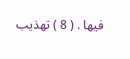فيها . ( 8 ) تهذيب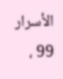الأسرار 99 ،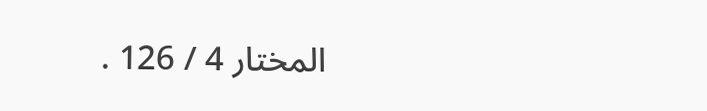المختار 4 / 126 .